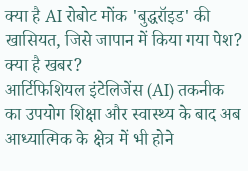क्या है AI रोबोट मोंक 'बुद्धरॉइड' की खासियत, जिसे जापान में किया गया पेश?
क्या है खबर?
आर्टिफिशियल इंटेलिजेंस (AI) तकनीक का उपयोग शिक्षा और स्वास्थ्य के बाद अब आध्यात्मिक के क्षेत्र में भी होने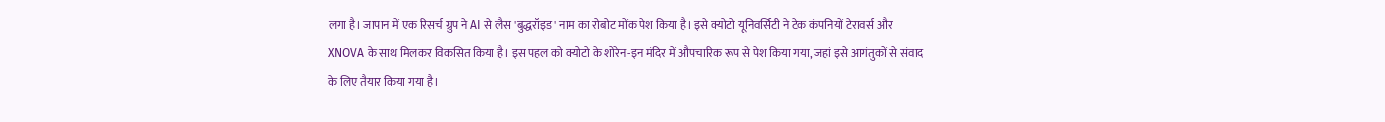लगा है। जापान में एक रिसर्च ग्रुप ने AI से लैस 'बुद्धरॉइड' नाम का रोबोट मोंक पेश किया है। इसे क्योटो यूनिवर्सिटी ने टेक कंपनियों टेरावर्स और XNOVA के साथ मिलकर विकसित किया है। इस पहल को क्योटो के शोरेन-इन मंदिर में औपचारिक रूप से पेश किया गया, जहां इसे आगंतुकों से संवाद के लिए तैयार किया गया है।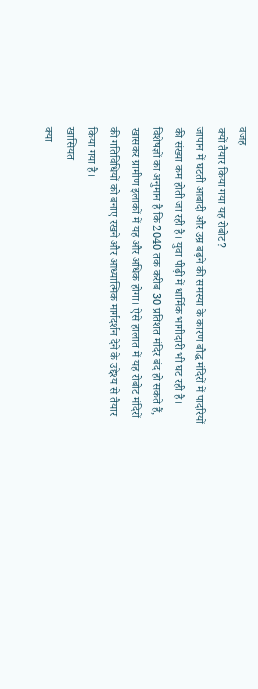वजह
क्यों तैयार किया गया यह रोबोट?
जापान में घटती आबादी और उम्र बढ़ने की समस्या के कारण बौद्ध मंदिरों में पादरियों की संख्या कम होती जा रही है। युवा पीढ़ी में धार्मिक भागीदारी भी घट रही है। विशेषज्ञों का अनुमान है कि 2040 तक करीब 30 प्रतिशत मंदिर बंद हो सकते हैं, खासकर ग्रामीण इलाकों में यह और अधिक होगा। ऐसे हालात में यह रोबोट मंदिरों की गतिविधियों को बनाए रखने और आध्यात्मिक मार्गदर्शन देने के उद्देश्य से तैयार किया गया है।
खासियत
क्या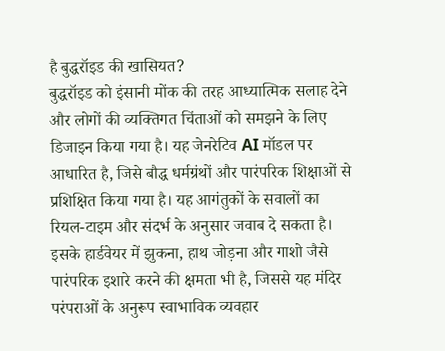है बुद्धरॉइड की खासियत?
बुद्धरॉइड को इंसानी मोंक की तरह आध्यात्मिक सलाह देने और लोगों की व्यक्तिगत चिंताओं को समझने के लिए डिजाइन किया गया है। यह जेनरेटिव AI मॉडल पर आधारित है, जिसे बौद्ध धर्मग्रंथों और पारंपरिक शिक्षाओं से प्रशिक्षित किया गया है। यह आगंतुकों के सवालों का रियल-टाइम और संदर्भ के अनुसार जवाब दे सकता है। इसके हार्डवेयर में झुकना, हाथ जोड़ना और गाशो जैसे पारंपरिक इशारे करने की क्षमता भी है, जिससे यह मंदिर परंपराओं के अनुरूप स्वाभाविक व्यवहार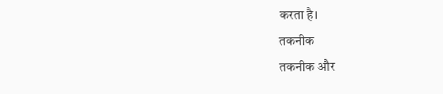करता है।
तकनीक
तकनीक और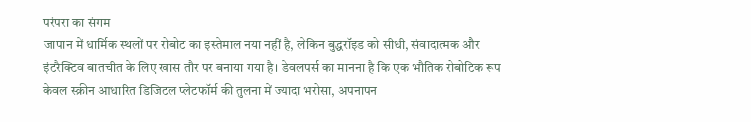परंपरा का संगम
जापान में धार्मिक स्थलों पर रोबोट का इस्तेमाल नया नहीं है, लेकिन बुद्धरॉइड को सीधी, संवादात्मक और इंटरैक्टिव बातचीत के लिए खास तौर पर बनाया गया है। डेवलपर्स का मानना है कि एक भौतिक रोबोटिक रूप केवल स्क्रीन आधारित डिजिटल प्लेटफॉर्म की तुलना में ज्यादा भरोसा, अपनापन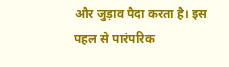और जुड़ाव पैदा करता है। इस पहल से पारंपरिक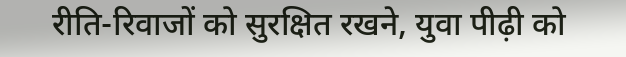रीति-रिवाजों को सुरक्षित रखने, युवा पीढ़ी को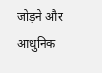जोड़ने और आधुनिक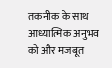तकनीक के साथ आध्यात्मिक अनुभव को और मजबूत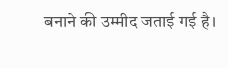बनाने की उम्मीद जताई गई है।